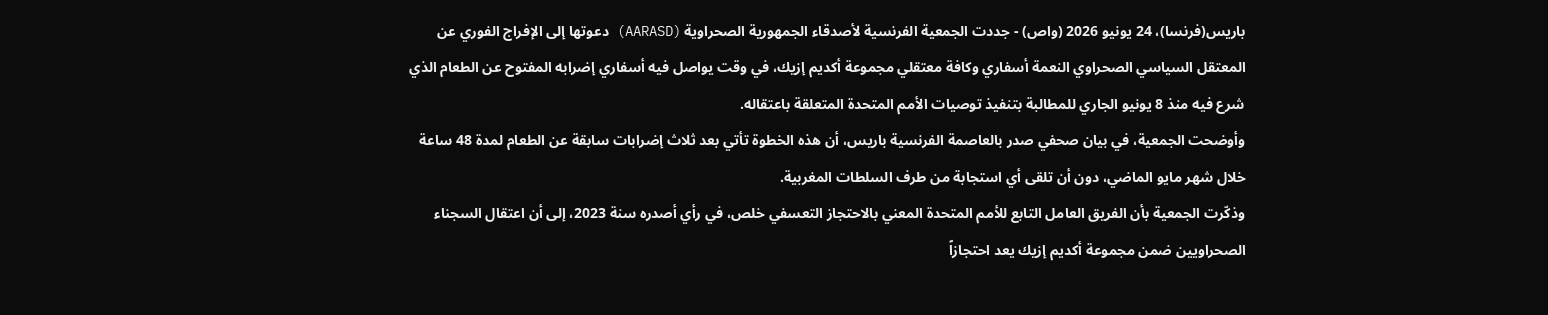باريس(فرنسا)، 24 يونيو 2026 (واص) - جددت الجمعية الفرنسية لأصدقاء الجمهورية الصحراوية (AARASD) دعوتها إلى الإفراج الفوري عن المعتقل السياسي الصحراوي النعمة أسفاري وكافة معتقلي مجموعة أكديم إزيك، في وقت يواصل فيه أسفاري إضرابه المفتوح عن الطعام الذي شرع فيه منذ 8 يونيو الجاري للمطالبة بتنفيذ توصيات الأمم المتحدة المتعلقة باعتقاله.
وأوضحت الجمعية، في بيان صحفي صدر بالعاصمة الفرنسية باريس، أن هذه الخطوة تأتي بعد ثلاث إضرابات سابقة عن الطعام لمدة 48 ساعة خلال شهر مايو الماضي، دون أن تلقى أي استجابة من طرف السلطات المغربية.
وذكّرت الجمعية بأن الفريق العامل التابع للأمم المتحدة المعني بالاحتجاز التعسفي خلص، في رأي أصدره سنة 2023، إلى أن اعتقال السجناء الصحراويين ضمن مجموعة أكديم إزيك يعد احتجازاً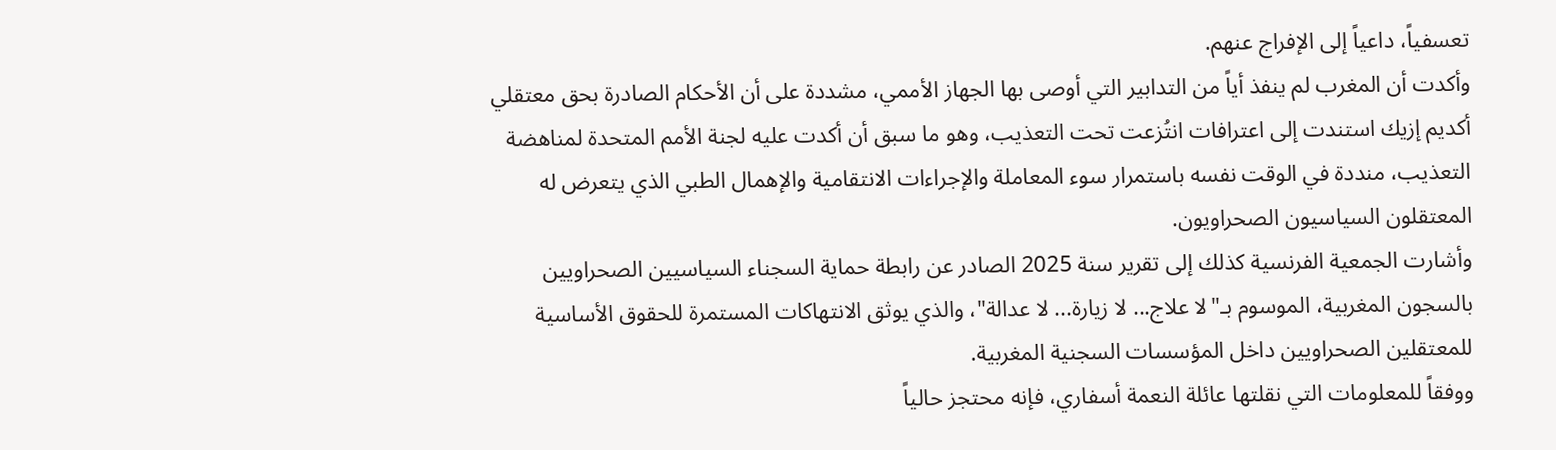تعسفياً، داعياً إلى الإفراج عنهم.
وأكدت أن المغرب لم ينفذ أياً من التدابير التي أوصى بها الجهاز الأممي، مشددة على أن الأحكام الصادرة بحق معتقلي أكديم إزيك استندت إلى اعترافات انتُزعت تحت التعذيب، وهو ما سبق أن أكدت عليه لجنة الأمم المتحدة لمناهضة التعذيب، منددة في الوقت نفسه باستمرار سوء المعاملة والإجراءات الانتقامية والإهمال الطبي الذي يتعرض له المعتقلون السياسيون الصحراويون.
وأشارت الجمعية الفرنسية كذلك إلى تقرير سنة 2025 الصادر عن رابطة حماية السجناء السياسيين الصحراويين بالسجون المغربية، الموسوم بـ"لا علاج... لا زيارة... لا عدالة"، والذي يوثق الانتهاكات المستمرة للحقوق الأساسية للمعتقلين الصحراويين داخل المؤسسات السجنية المغربية.
ووفقاً للمعلومات التي نقلتها عائلة النعمة أسفاري، فإنه محتجز حالياً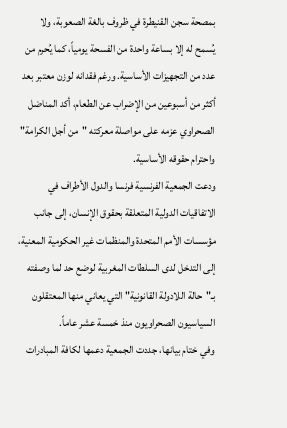بمصحة سجن القنيطرة في ظروف بالغة الصعوبة، ولا يُسمح له إلا بساعة واحدة من الفسحة يومياً، كما يُحرم من عدد من التجهيزات الأساسية. ورغم فقدانه لوزن معتبر بعد أكثر من أسبوعين من الإضراب عن الطعام، أكد المناضل الصحراوي عزمه على مواصلة معركته "من أجل الكرامة" واحترام حقوقه الأساسية.
ودعت الجمعية الفرنسية فرنسا والدول الأطراف في الاتفاقيات الدولية المتعلقة بحقوق الإنسان، إلى جانب مؤسسات الأمم المتحدة والمنظمات غير الحكومية المعنية، إلى التدخل لدى السلطات المغربية لوضع حد لما وصفته بـ"حالة اللادولة القانونية" التي يعاني منها المعتقلون السياسيون الصحراويون منذ خمسة عشر عاماً.
وفي ختام بيانها، جددت الجمعية دعمها لكافة المبادرات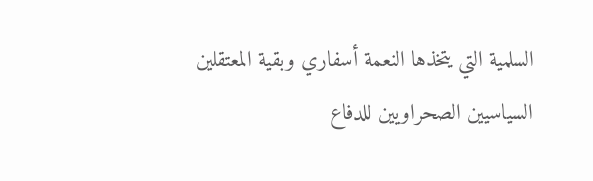السلمية التي يتخذها النعمة أسفاري وبقية المعتقلين السياسيين الصحراويين للدفاع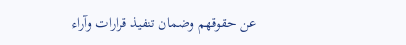عن حقوقهم وضمان تنفيذ قرارات وآراء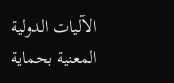الآليات الدولية المعنية بحماية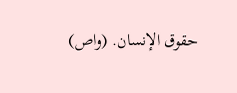حقوق الإنسان. (واص)